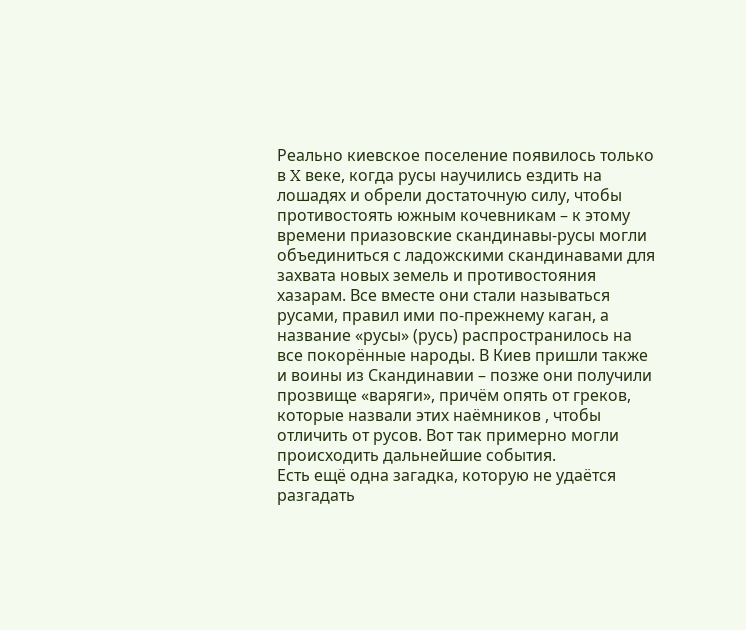Реально киевское поселение появилось только в X веке, когда русы научились ездить на лошадях и обрели достаточную силу, чтобы противостоять южным кочевникам – к этому времени приазовские скандинавы-русы могли объединиться с ладожскими скандинавами для захвата новых земель и противостояния хазарам. Все вместе они стали называться русами, правил ими по-прежнему каган, а название «русы» (русь) распространилось на все покорённые народы. В Киев пришли также и воины из Скандинавии – позже они получили прозвище «варяги», причём опять от греков, которые назвали этих наёмников , чтобы отличить от русов. Вот так примерно могли происходить дальнейшие события.
Есть ещё одна загадка, которую не удаётся разгадать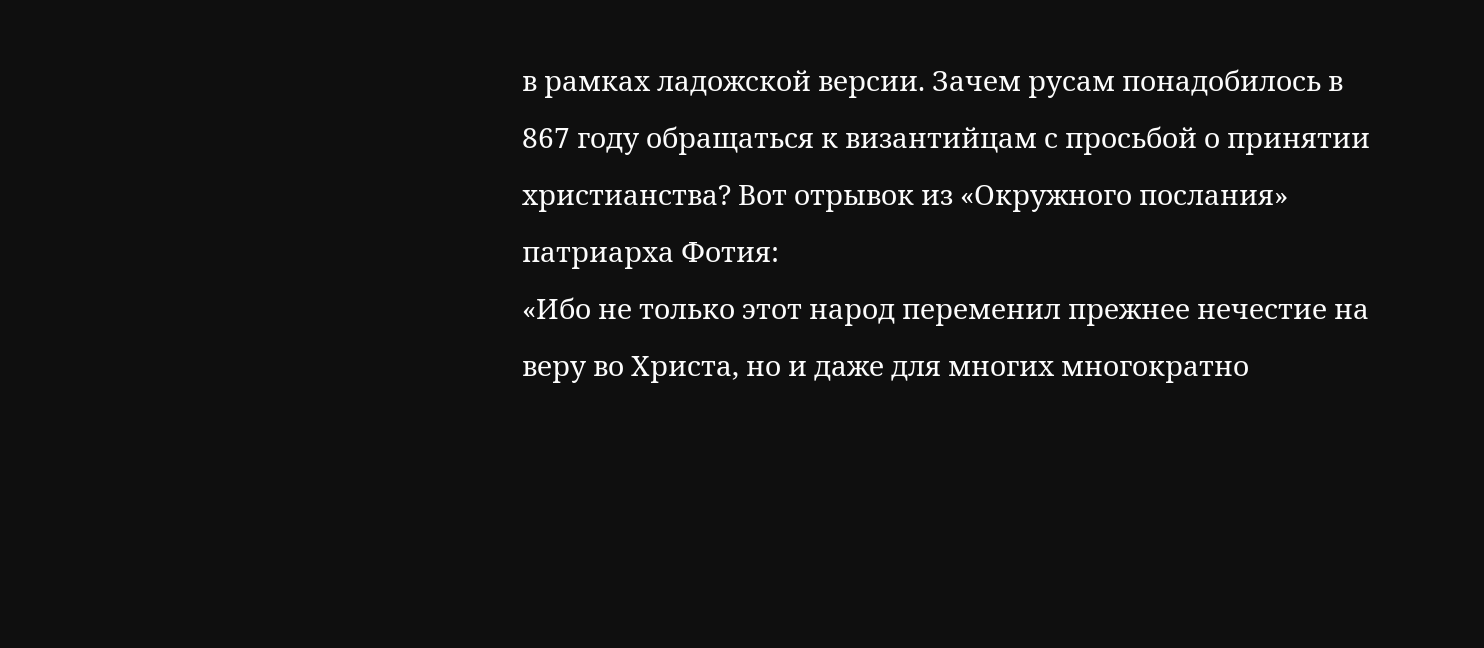в рамках ладожской версии. Зачем русам понадобилось в 867 году обращаться к византийцам с просьбой о принятии христианства? Вот отрывок из «Окружного послания» патриарха Фотия:
«Ибо не только этот народ переменил прежнее нечестие на веру во Христа, но и даже для многих многократно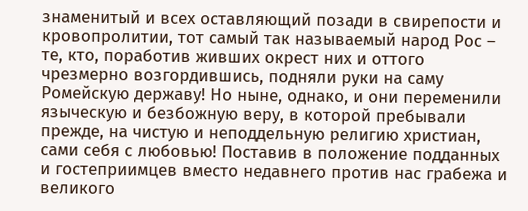знаменитый и всех оставляющий позади в свирепости и кровопролитии, тот самый так называемый народ Рос – те, кто, поработив живших окрест них и оттого чрезмерно возгордившись, подняли руки на саму Ромейскую державу! Но ныне, однако, и они переменили языческую и безбожную веру, в которой пребывали прежде, на чистую и неподдельную религию христиан, сами себя с любовью! Поставив в положение подданных и гостеприимцев вместо недавнего против нас грабежа и великого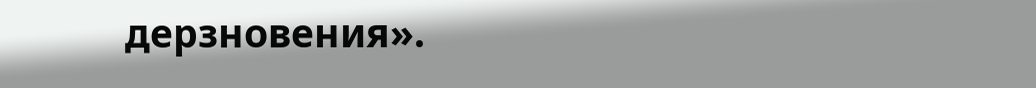дерзновения».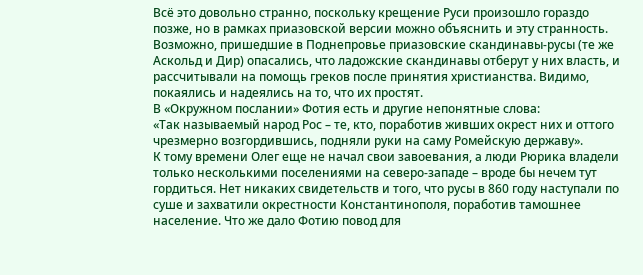Всё это довольно странно, поскольку крещение Руси произошло гораздо позже, но в рамках приазовской версии можно объяснить и эту странность. Возможно, пришедшие в Поднепровье приазовские скандинавы-русы (те же Аскольд и Дир) опасались, что ладожские скандинавы отберут у них власть, и рассчитывали на помощь греков после принятия христианства. Видимо, покаялись и надеялись на то, что их простят.
В «Окружном послании» Фотия есть и другие непонятные слова:
«Так называемый народ Рос – те, кто, поработив живших окрест них и оттого чрезмерно возгордившись, подняли руки на саму Ромейскую державу».
К тому времени Олег еще не начал свои завоевания, а люди Рюрика владели только несколькими поселениями на северо-западе – вроде бы нечем тут гордиться. Нет никаких свидетельств и того, что русы в 860 году наступали по суше и захватили окрестности Константинополя, поработив тамошнее население. Что же дало Фотию повод для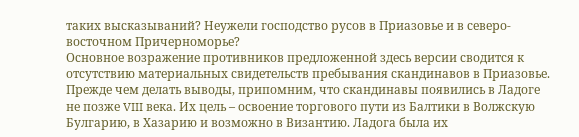таких высказываний? Неужели господство русов в Приазовье и в северо-восточном Причерноморье?
Основное возражение противников предложенной здесь версии сводится к отсутствию материальных свидетельств пребывания скандинавов в Приазовье. Прежде чем делать выводы, припомним, что скандинавы появились в Ладоге не позже VIII века. Их цель – освоение торгового пути из Балтики в Волжскую Булгарию, в Хазарию и возможно в Византию. Ладога была их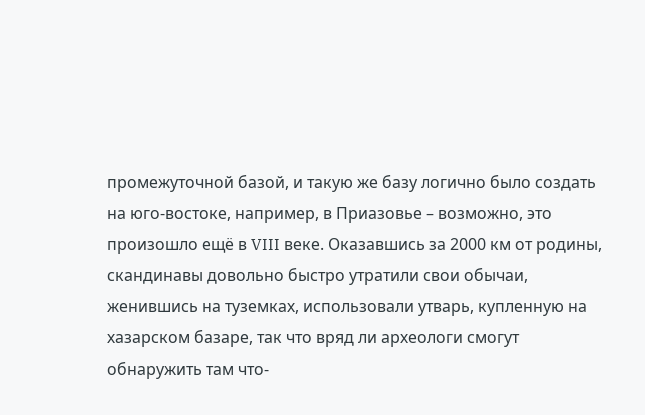промежуточной базой, и такую же базу логично было создать на юго-востоке, например, в Приазовье – возможно, это произошло ещё в VIII веке. Оказавшись за 2000 км от родины, скандинавы довольно быстро утратили свои обычаи, женившись на туземках, использовали утварь, купленную на хазарском базаре, так что вряд ли археологи смогут обнаружить там что-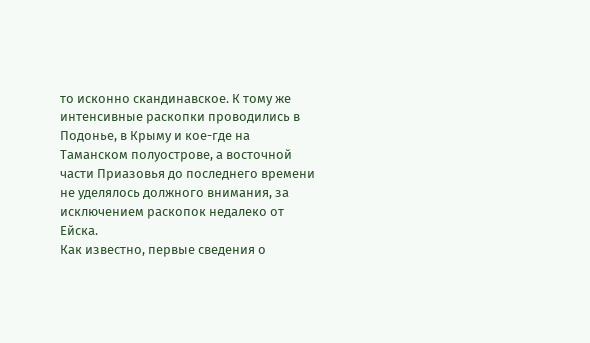то исконно скандинавское. К тому же интенсивные раскопки проводились в Подонье, в Крыму и кое-где на Таманском полуострове, а восточной части Приазовья до последнего времени не уделялось должного внимания, за исключением раскопок недалеко от Ейска.
Как известно, первые сведения о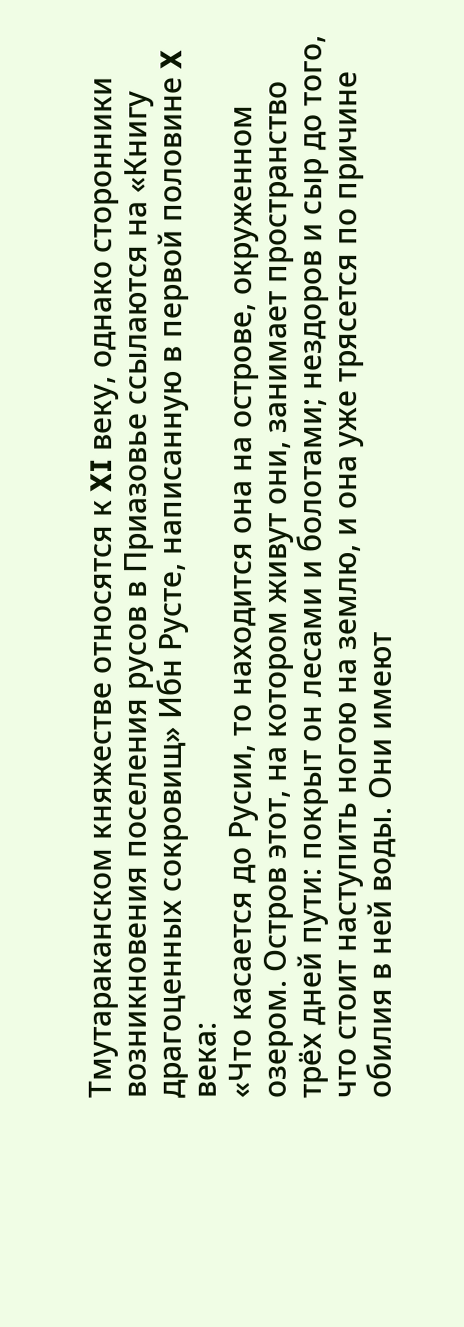Тмутараканском княжестве относятся к XI веку, однако сторонники возникновения поселения русов в Приазовье ссылаются на «Книгу драгоценных сокровищ» Ибн Русте, написанную в первой половине X века:
«Что касается до Русии, то находится она на острове, окруженном озером. Остров этот, на котором живут они, занимает пространство трёх дней пути: покрыт он лесами и болотами; нездоров и сыр до того, что стоит наступить ногою на землю, и она уже трясется по причине обилия в ней воды. Они имеют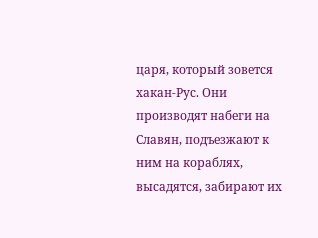царя, который зовется хакан-Рус. Они производят набеги на Славян, подъезжают к ним на кораблях, высадятся, забирают их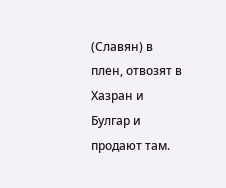(Славян) в плен, отвозят в Хазран и Булгар и продают там.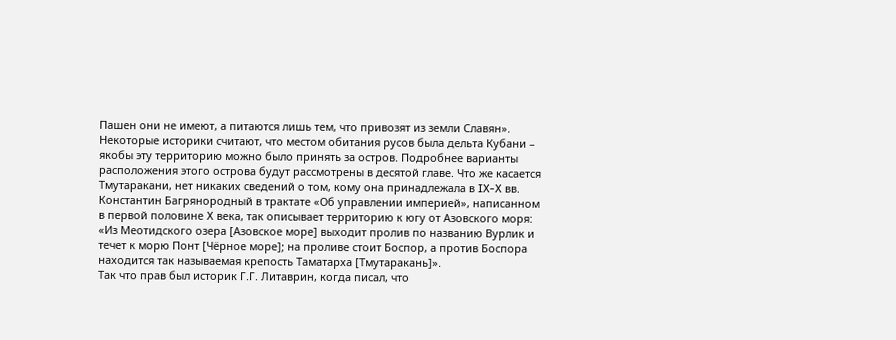Пашен они не имеют, а питаются лишь тем, что привозят из земли Славян».
Некоторые историки считают, что местом обитания русов была дельта Кубани – якобы эту территорию можно было принять за остров. Подробнее варианты расположения этого острова будут рассмотрены в десятой главе. Что же касается Тмутаракани, нет никаких сведений о том, кому она принадлежала в IX-X вв. Константин Багрянородный в трактате «Об управлении империей», написанном в первой половине X века, так описывает территорию к югу от Азовского моря:
«Из Меотидского озера [Азовское море] выходит пролив по названию Вурлик и течет к морю Понт [Чёрное море]; на проливе стоит Боспор, а против Боспора находится так называемая крепость Таматарха [Тмутаракань]».
Так что прав был историк Г.Г. Литаврин, когда писал, что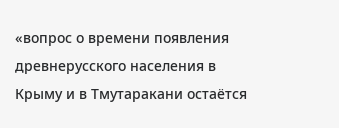«вопрос о времени появления древнерусского населения в Крыму и в Тмутаракани остаётся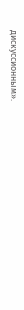дискуссионным».